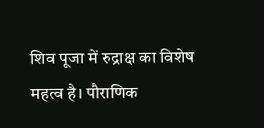शिव पूजा में रुद्राक्ष का विशेष महत्व है। पौराणिक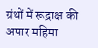ग्रंथों में रूद्राक्ष की अपार महिमा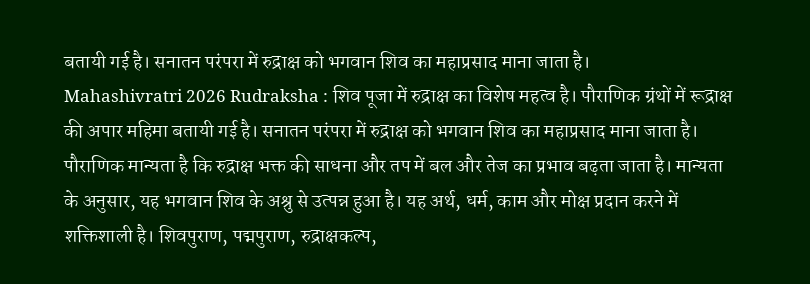बतायी गई है। सनातन परंपरा में रुद्राक्ष को भगवान शिव का महाप्रसाद माना जाता है।
Mahashivratri 2026 Rudraksha : शिव पूजा में रुद्राक्ष का विशेष महत्व है। पौराणिक ग्रंथों में रूद्राक्ष की अपार महिमा बतायी गई है। सनातन परंपरा में रुद्राक्ष को भगवान शिव का महाप्रसाद माना जाता है। पौराणिक मान्यता है कि रुद्राक्ष भक्त की साधना और तप में बल और तेज का प्रभाव बढ़ता जाता है। मान्यता के अनुसार, यह भगवान शिव के अश्रु से उत्पन्न हुआ है। यह अर्थ, धर्म, काम और मोक्ष प्रदान करने में शक्तिशाली है। शिवपुराण, पद्मपुराण, रुद्राक्षकल्प,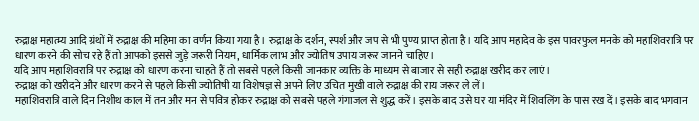रुद्राक्ष महात्म्य आदि ग्रंथों में रुद्राक्ष की महिमा का वर्णन किया गया है। रुद्राक्ष के दर्शन, स्पर्श और जप से भी पुण्य प्राप्त होता है। यदि आप महादेव के इस पावरफुल मनके को महाशिवरात्रि पर धारण करने की सोच रहे हैं तो आपको इससे जुड़े जरूरी नियम, धार्मिक लाभ और ज्योतिष उपाय जरूर जानने चाहिए।
यदि आप महाशिवरात्रि पर रुद्राक्ष को धारण करना चाहते हैं तो सबसे पहले किसी जानकार व्यक्ति के माध्यम से बाजार से सही रुद्राक्ष खरीद कर लाएं।
रुद्राक्ष को खरीदने और धारण करने से पहले किसी ज्योतिषी या विशेषज्ञ से अपने लिए उचित मुखी वाले रुद्राक्ष की राय जरूर ले लें।
महाशिवरात्रि वाले दिन निशीथ काल में तन और मन से पवित्र होकर रुद्राक्ष को सबसे पहले गंगाजल से शुद्ध करें। इसके बाद उसे घर या मंदिर में शिवलिंग के पास रख दें। इसके बाद भगवान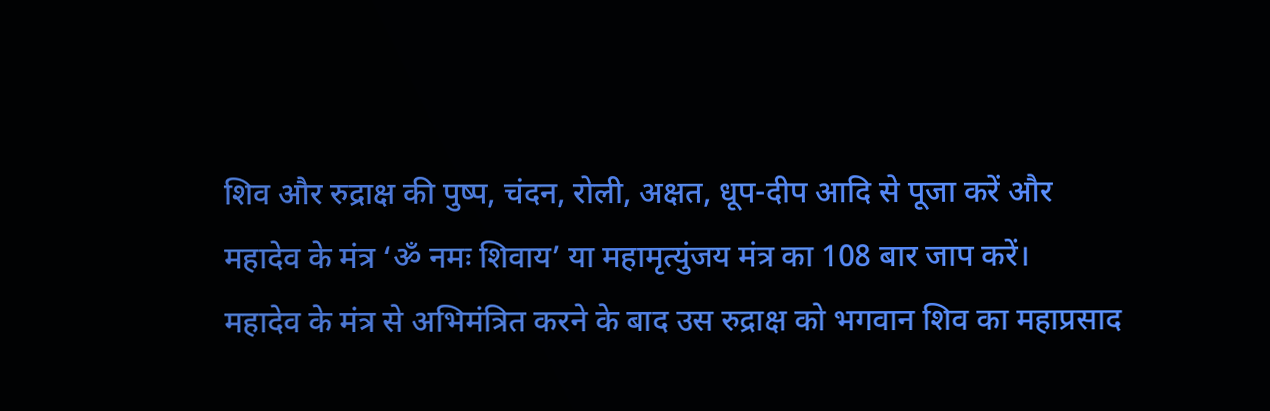शिव और रुद्राक्ष की पुष्प, चंदन, रोली, अक्षत, धूप-दीप आदि से पूजा करें और महादेव के मंत्र ‘ॐ नमः शिवाय’ या महामृत्युंजय मंत्र का 108 बार जाप करें।
महादेव के मंत्र से अभिमंत्रित करने के बाद उस रुद्राक्ष को भगवान शिव का महाप्रसाद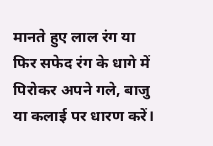मानते हुए लाल रंग या फिर सफेद रंग के धागे में पिरोकर अपने गले, बाजु या कलाई पर धारण करें।